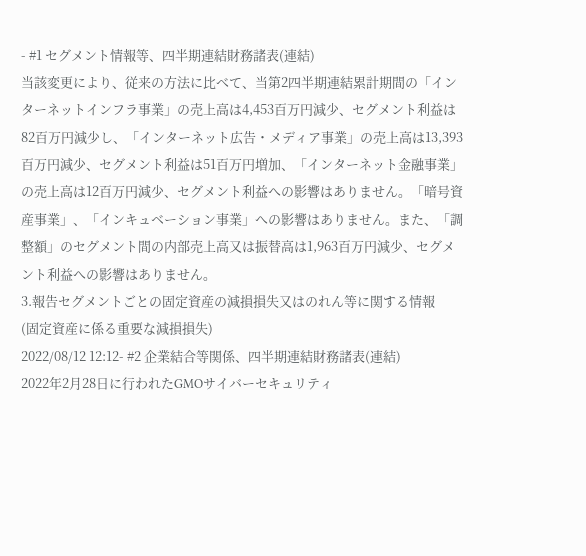- #1 セグメント情報等、四半期連結財務諸表(連結)
当該変更により、従来の方法に比べて、当第2四半期連結累計期間の「インターネットインフラ事業」の売上高は4,453百万円減少、セグメント利益は82百万円減少し、「インターネット広告・メディア事業」の売上高は13,393百万円減少、セグメント利益は51百万円増加、「インターネット金融事業」の売上高は12百万円減少、セグメント利益への影響はありません。「暗号資産事業」、「インキュベーション事業」への影響はありません。また、「調整額」のセグメント間の内部売上高又は振替高は1,963百万円減少、セグメント利益への影響はありません。
3.報告セグメントごとの固定資産の減損損失又はのれん等に関する情報
(固定資産に係る重要な減損損失)
2022/08/12 12:12- #2 企業結合等関係、四半期連結財務諸表(連結)
2022年2月28日に行われたGMOサイバーセキュリティ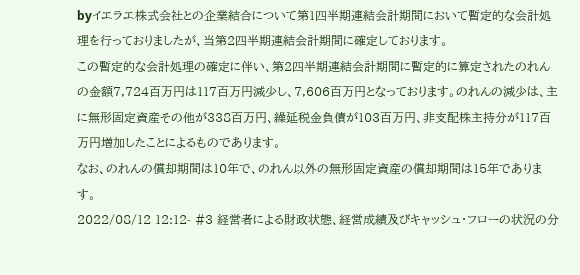byイエラエ株式会社との企業結合について第1四半期連結会計期間において暫定的な会計処理を行っておりましたが、当第2四半期連結会計期間に確定しております。
この暫定的な会計処理の確定に伴い、第2四半期連結会計期間に暫定的に算定されたのれんの金額7,724百万円は117百万円減少し、7,606百万円となっております。のれんの減少は、主に無形固定資産その他が338百万円、繰延税金負債が103百万円、非支配株主持分が117百万円増加したことによるものであります。
なお、のれんの償却期間は10年で、のれん以外の無形固定資産の償却期間は15年であります。
2022/08/12 12:12- #3 経営者による財政状態、経営成績及びキャッシュ・フローの状況の分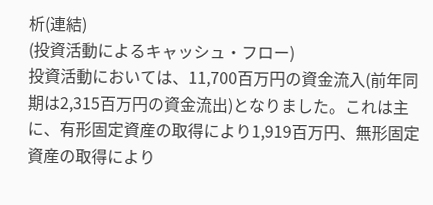析(連結)
(投資活動によるキャッシュ・フロー)
投資活動においては、11,700百万円の資金流入(前年同期は2,315百万円の資金流出)となりました。これは主に、有形固定資産の取得により1,919百万円、無形固定資産の取得により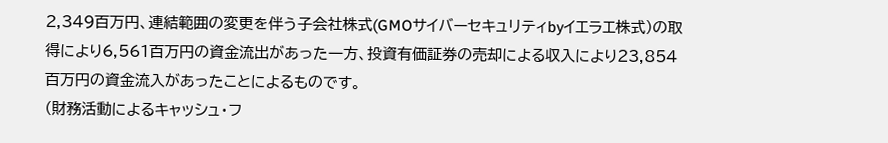2,349百万円、連結範囲の変更を伴う子会社株式(GMOサイバーセキュリティbyイエラエ株式)の取得により6,561百万円の資金流出があった一方、投資有価証券の売却による収入により23,854百万円の資金流入があったことによるものです。
(財務活動によるキャッシュ・フ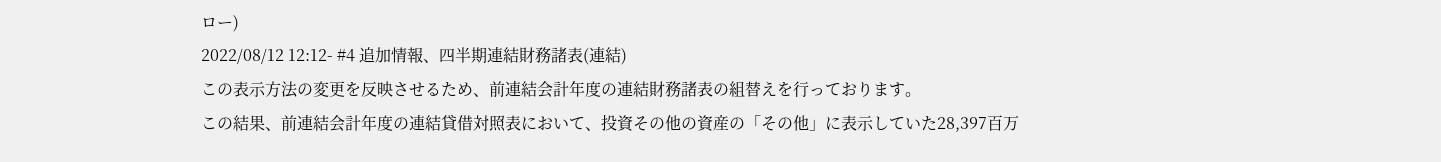ロー)
2022/08/12 12:12- #4 追加情報、四半期連結財務諸表(連結)
この表示方法の変更を反映させるため、前連結会計年度の連結財務諸表の組替えを行っております。
この結果、前連結会計年度の連結貸借対照表において、投資その他の資産の「その他」に表示していた28,397百万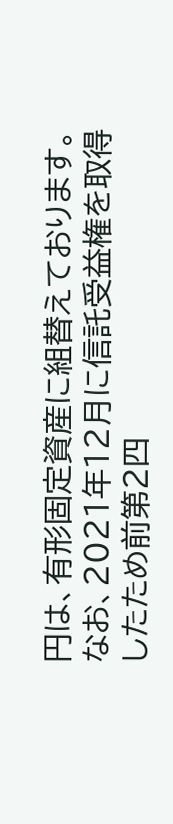円は、有形固定資産に組替えております。なお、2021年12月に信託受益権を取得したため前第2四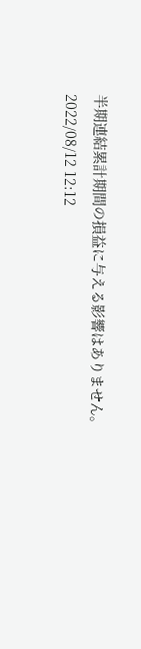半期連結累計期間の損益に与える影響はありません。
2022/08/12 12:12